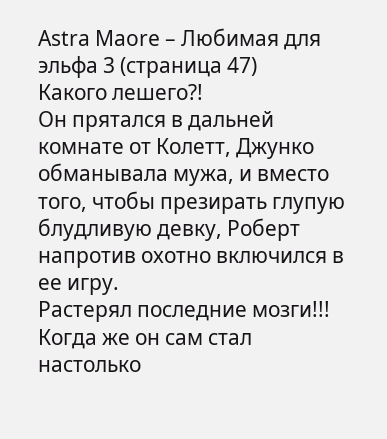Astra Maore – Любимая для эльфа 3 (страница 47)
Какого лешего?!
Он прятался в дальней комнате от Колетт, Джунко обманывала мужа, и вместо того, чтобы презирать глупую блудливую девку, Роберт напротив охотно включился в ее игру.
Растерял последние мозги!!!
Когда же он сам стал настолько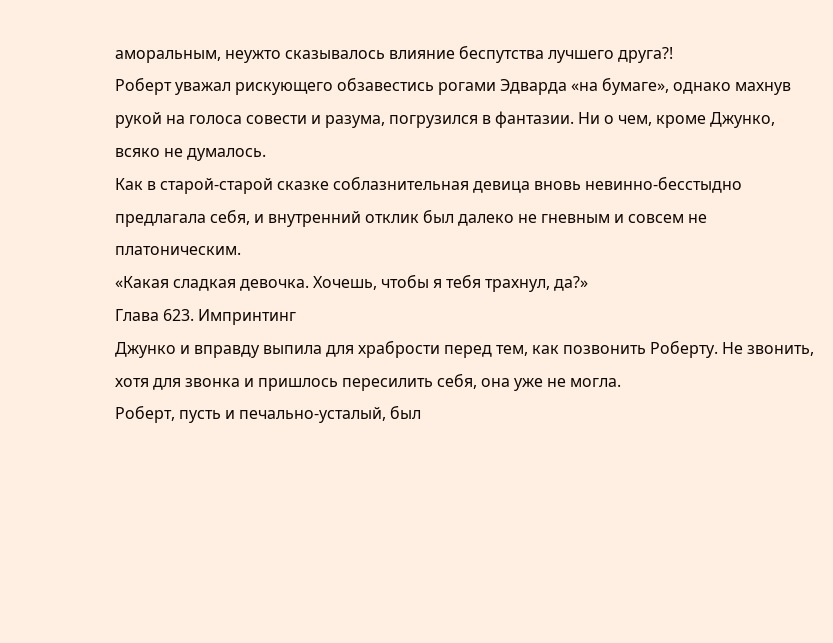аморальным, неужто сказывалось влияние беспутства лучшего друга?!
Роберт уважал рискующего обзавестись рогами Эдварда «на бумаге», однако махнув рукой на голоса совести и разума, погрузился в фантазии. Ни о чем, кроме Джунко, всяко не думалось.
Как в старой-старой сказке соблазнительная девица вновь невинно-бесстыдно предлагала себя, и внутренний отклик был далеко не гневным и совсем не платоническим.
«Какая сладкая девочка. Хочешь, чтобы я тебя трахнул, да?»
Глава 623. Импринтинг
Джунко и вправду выпила для храбрости перед тем, как позвонить Роберту. Не звонить, хотя для звонка и пришлось пересилить себя, она уже не могла.
Роберт, пусть и печально-усталый, был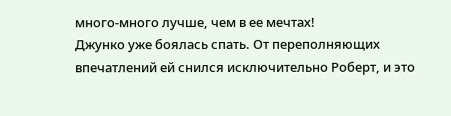много-много лучше, чем в ее мечтах!
Джунко уже боялась спать. От переполняющих впечатлений ей снился исключительно Роберт, и это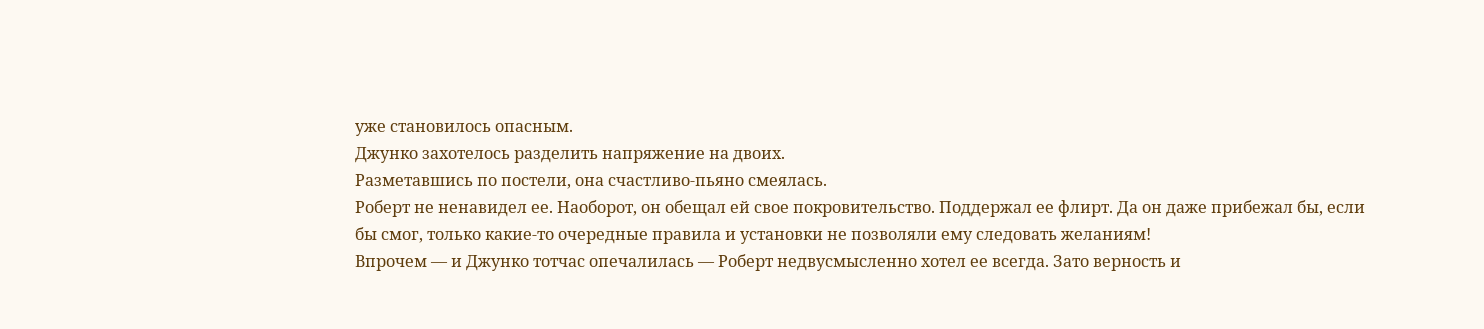уже становилось опасным.
Джунко захотелось разделить напряжение на двоих.
Разметавшись по постели, она счастливо-пьяно смеялась.
Роберт не ненавидел ее. Наоборот, он обещал ей свое покровительство. Поддержал ее флирт. Да он даже прибежал бы, если бы смог, только какие-то очередные правила и установки не позволяли ему следовать желаниям!
Впрочем — и Джунко тотчас опечалилась — Роберт недвусмысленно хотел ее всегда. Зато верность и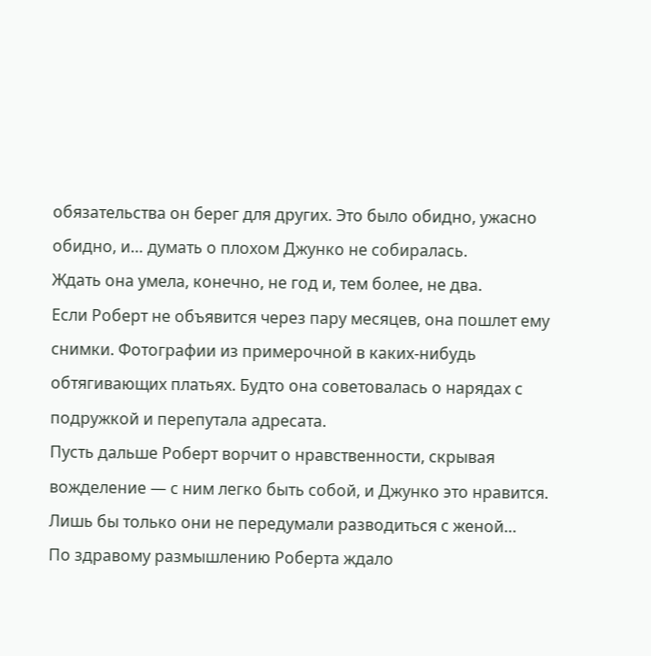обязательства он берег для других. Это было обидно, ужасно обидно, и… думать о плохом Джунко не собиралась.
Ждать она умела, конечно, не год и, тем более, не два.
Если Роберт не объявится через пару месяцев, она пошлет ему снимки. Фотографии из примерочной в каких-нибудь обтягивающих платьях. Будто она советовалась о нарядах с подружкой и перепутала адресата.
Пусть дальше Роберт ворчит о нравственности, скрывая вожделение — с ним легко быть собой, и Джунко это нравится.
Лишь бы только они не передумали разводиться с женой…
По здравому размышлению Роберта ждало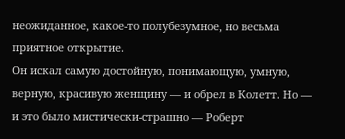неожиданное, какое-то полубезумное, но весьма приятное открытие.
Он искал самую достойную, понимающую, умную, верную, красивую женщину — и обрел в Колетт. Но — и это было мистически-страшно — Роберт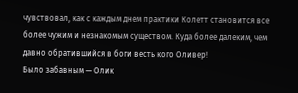чувствовал, как с каждым днем практики Колетт становится все более чужим и незнакомым существом. Куда более далеким, чем давно обратившийся в боги весть кого Оливер!
Было забавным — Олик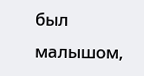был малышом,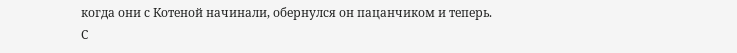когда они с Котеной начинали, обернулся он пацанчиком и теперь.
С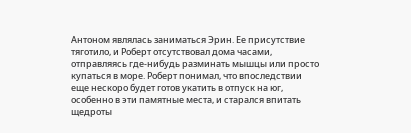Антоном являлась заниматься Эрин. Ее присутствие тяготило, и Роберт отсутствовал дома часами, отправляясь где-нибудь разминать мышцы или просто купаться в море. Роберт понимал, что впоследствии еще нескоро будет готов укатить в отпуск на юг, особенно в эти памятные места, и старался впитать щедроты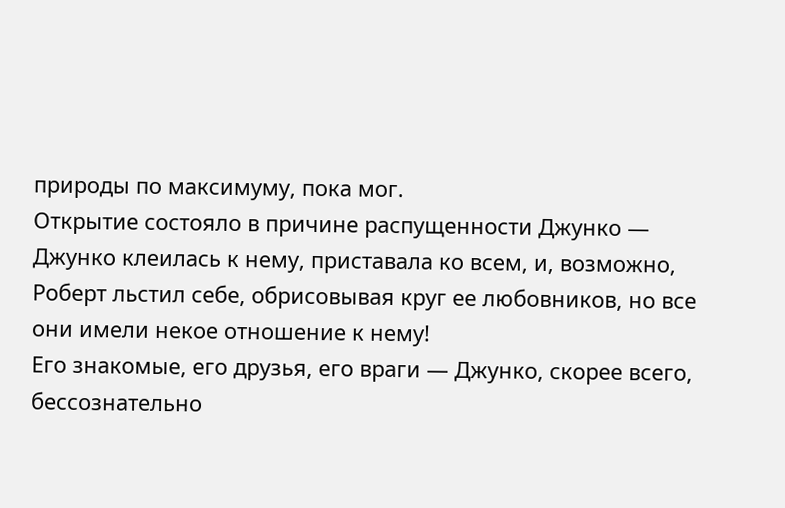природы по максимуму, пока мог.
Открытие состояло в причине распущенности Джунко — Джунко клеилась к нему, приставала ко всем, и, возможно, Роберт льстил себе, обрисовывая круг ее любовников, но все они имели некое отношение к нему!
Его знакомые, его друзья, его враги — Джунко, скорее всего, бессознательно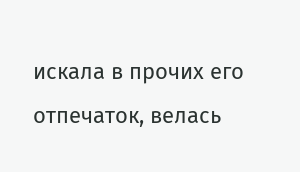искала в прочих его отпечаток, велась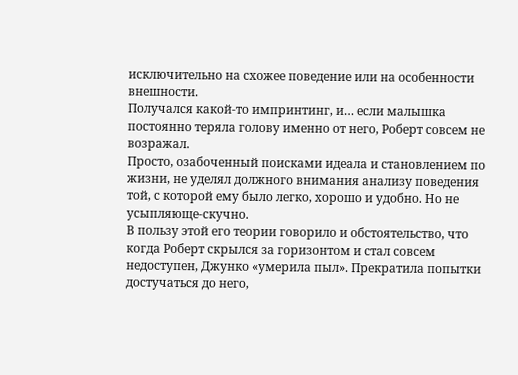исключительно на схожее поведение или на особенности внешности.
Получался какой-то импринтинг, и… если малышка постоянно теряла голову именно от него, Роберт совсем не возражал.
Просто, озабоченный поисками идеала и становлением по жизни, не уделял должного внимания анализу поведения той, с которой ему было легко, хорошо и удобно. Но не усыпляюще-скучно.
В пользу этой его теории говорило и обстоятельство, что когда Роберт скрылся за горизонтом и стал совсем недоступен, Джунко «умерила пыл». Прекратила попытки достучаться до него,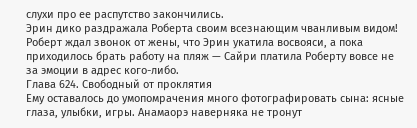слухи про ее распутство закончились.
Эрин дико раздражала Роберта своим всезнающим чванливым видом!
Роберт ждал звонок от жены, что Эрин укатила восвояси, а пока приходилось брать работу на пляж — Сайри платила Роберту вовсе не за эмоции в адрес кого-либо.
Глава 624. Свободный от проклятия
Ему оставалось до умопомрачения много фотографировать сына: ясные глаза, улыбки, игры. Анамаорэ наверняка не тронут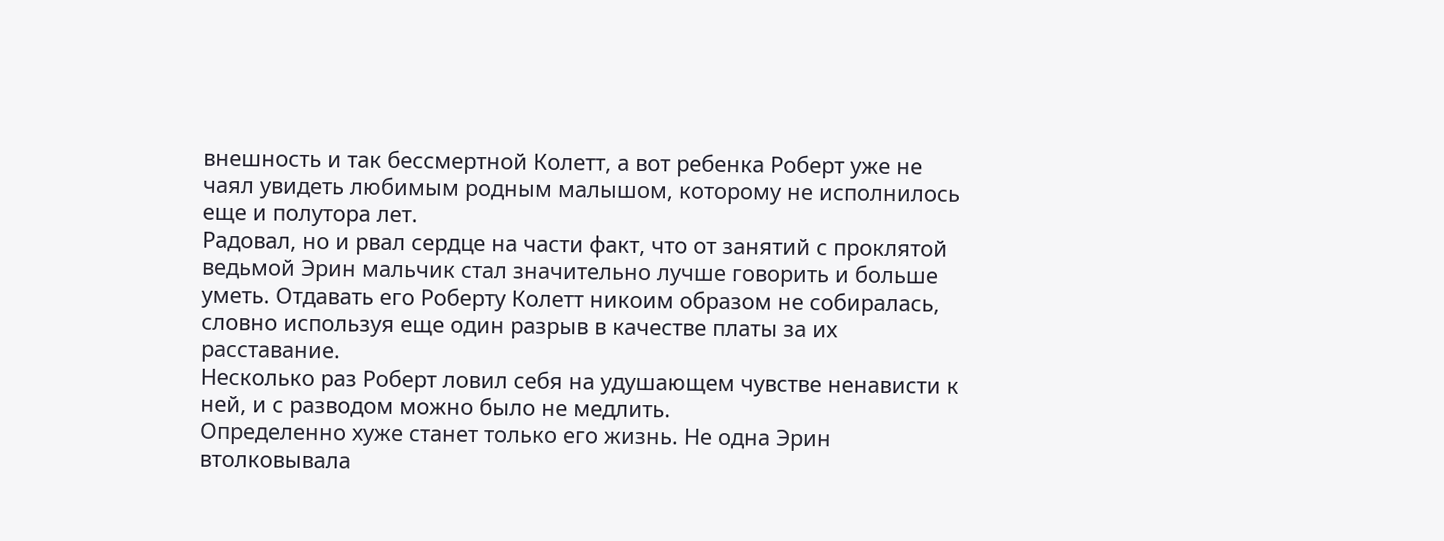внешность и так бессмертной Колетт, а вот ребенка Роберт уже не чаял увидеть любимым родным малышом, которому не исполнилось еще и полутора лет.
Радовал, но и рвал сердце на части факт, что от занятий с проклятой ведьмой Эрин мальчик стал значительно лучше говорить и больше уметь. Отдавать его Роберту Колетт никоим образом не собиралась, словно используя еще один разрыв в качестве платы за их расставание.
Несколько раз Роберт ловил себя на удушающем чувстве ненависти к ней, и с разводом можно было не медлить.
Определенно хуже станет только его жизнь. Не одна Эрин втолковывала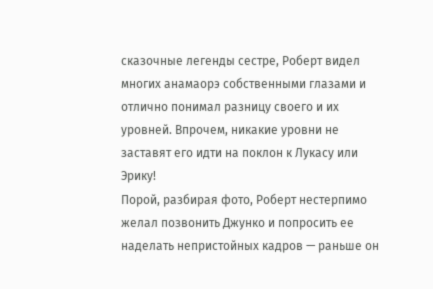сказочные легенды сестре, Роберт видел многих анамаорэ собственными глазами и отлично понимал разницу своего и их уровней. Впрочем, никакие уровни не заставят его идти на поклон к Лукасу или Эрику!
Порой, разбирая фото, Роберт нестерпимо желал позвонить Джунко и попросить ее наделать непристойных кадров — раньше он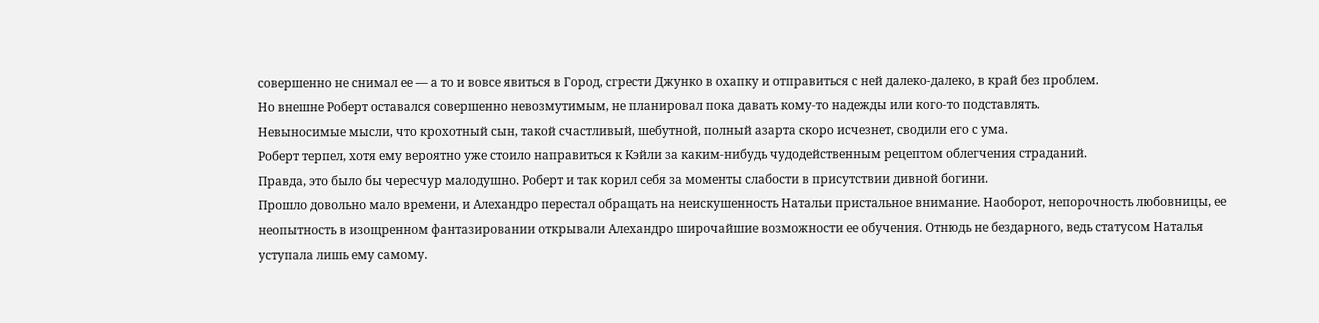совершенно не снимал ее — а то и вовсе явиться в Город, сгрести Джунко в охапку и отправиться с ней далеко-далеко, в край без проблем.
Но внешне Роберт оставался совершенно невозмутимым, не планировал пока давать кому-то надежды или кого-то подставлять.
Невыносимые мысли, что крохотный сын, такой счастливый, шебутной, полный азарта скоро исчезнет, сводили его с ума.
Роберт терпел, хотя ему вероятно уже стоило направиться к Кэйли за каким-нибудь чудодейственным рецептом облегчения страданий.
Правда, это было бы чересчур малодушно. Роберт и так корил себя за моменты слабости в присутствии дивной богини.
Прошло довольно мало времени, и Алехандро перестал обращать на неискушенность Натальи пристальное внимание. Наоборот, непорочность любовницы, ее неопытность в изощренном фантазировании открывали Алехандро широчайшие возможности ее обучения. Отнюдь не бездарного, ведь статусом Наталья уступала лишь ему самому.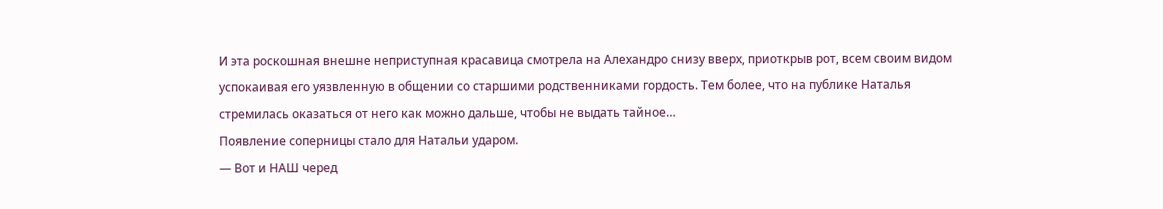И эта роскошная внешне неприступная красавица смотрела на Алехандро снизу вверх, приоткрыв рот, всем своим видом успокаивая его уязвленную в общении со старшими родственниками гордость. Тем более, что на публике Наталья стремилась оказаться от него как можно дальше, чтобы не выдать тайное…
Появление соперницы стало для Натальи ударом.
— Вот и НАШ черед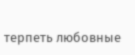терпеть любовные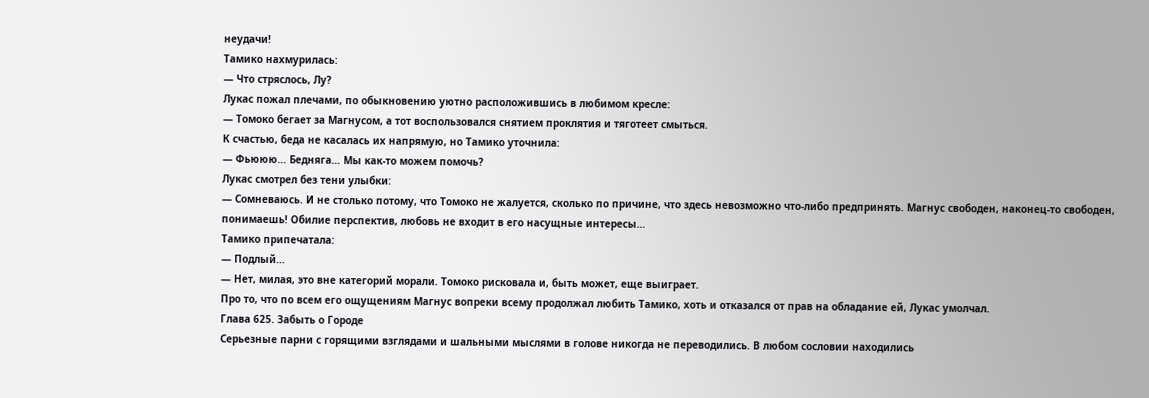неудачи!
Тамико нахмурилась:
— Что стряслось, Лу?
Лукас пожал плечами, по обыкновению уютно расположившись в любимом кресле:
— Томоко бегает за Магнусом, а тот воспользовался снятием проклятия и тяготеет смыться.
К счастью, беда не касалась их напрямую, но Тамико уточнила:
— Фьююю… Бедняга… Мы как-то можем помочь?
Лукас смотрел без тени улыбки:
— Сомневаюсь. И не столько потому, что Томоко не жалуется, сколько по причине, что здесь невозможно что-либо предпринять. Магнус свободен, наконец-то свободен, понимаешь! Обилие перспектив, любовь не входит в его насущные интересы…
Тамико припечатала:
— Подлый…
— Нет, милая, это вне категорий морали. Томоко рисковала и, быть может, еще выиграет.
Про то, что по всем его ощущениям Магнус вопреки всему продолжал любить Тамико, хоть и отказался от прав на обладание ей, Лукас умолчал.
Глава 625. Забыть о Городе
Серьезные парни с горящими взглядами и шальными мыслями в голове никогда не переводились. В любом сословии находились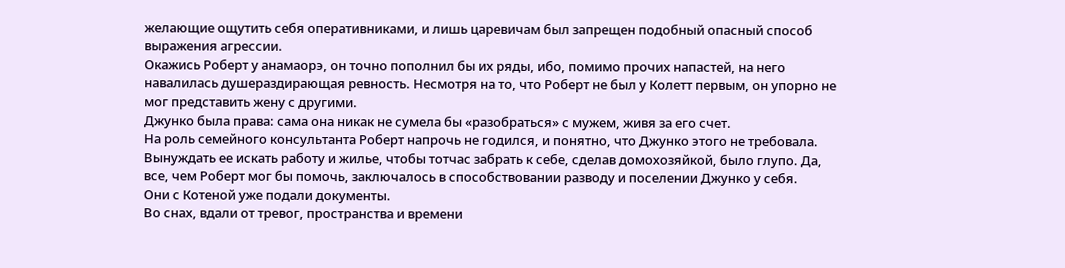желающие ощутить себя оперативниками, и лишь царевичам был запрещен подобный опасный способ выражения агрессии.
Окажись Роберт у анамаорэ, он точно пополнил бы их ряды, ибо, помимо прочих напастей, на него навалилась душераздирающая ревность. Несмотря на то, что Роберт не был у Колетт первым, он упорно не мог представить жену с другими.
Джунко была права: сама она никак не сумела бы «разобраться» с мужем, живя за его счет.
На роль семейного консультанта Роберт напрочь не годился, и понятно, что Джунко этого не требовала. Вынуждать ее искать работу и жилье, чтобы тотчас забрать к себе, сделав домохозяйкой, было глупо. Да, все, чем Роберт мог бы помочь, заключалось в способствовании разводу и поселении Джунко у себя.
Они с Котеной уже подали документы.
Во снах, вдали от тревог, пространства и времени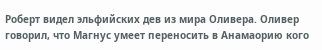Роберт видел эльфийских дев из мира Оливера. Оливер говорил, что Магнус умеет переносить в Анамаорию кого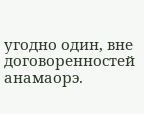угодно один, вне договоренностей анамаорэ.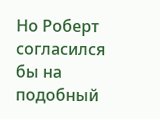Но Роберт согласился бы на подобный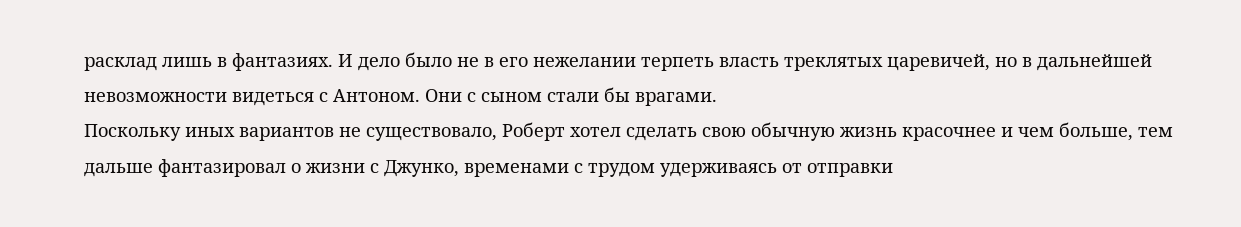расклад лишь в фантазиях. И дело было не в его нежелании терпеть власть треклятых царевичей, но в дальнейшей невозможности видеться с Антоном. Они с сыном стали бы врагами.
Поскольку иных вариантов не существовало, Роберт хотел сделать свою обычную жизнь красочнее и чем больше, тем дальше фантазировал о жизни с Джунко, временами с трудом удерживаясь от отправки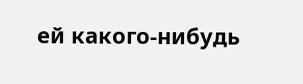ей какого-нибудь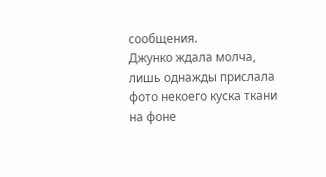сообщения.
Джунко ждала молча, лишь однажды прислала фото некоего куска ткани на фоне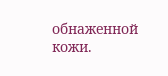обнаженной кожи.